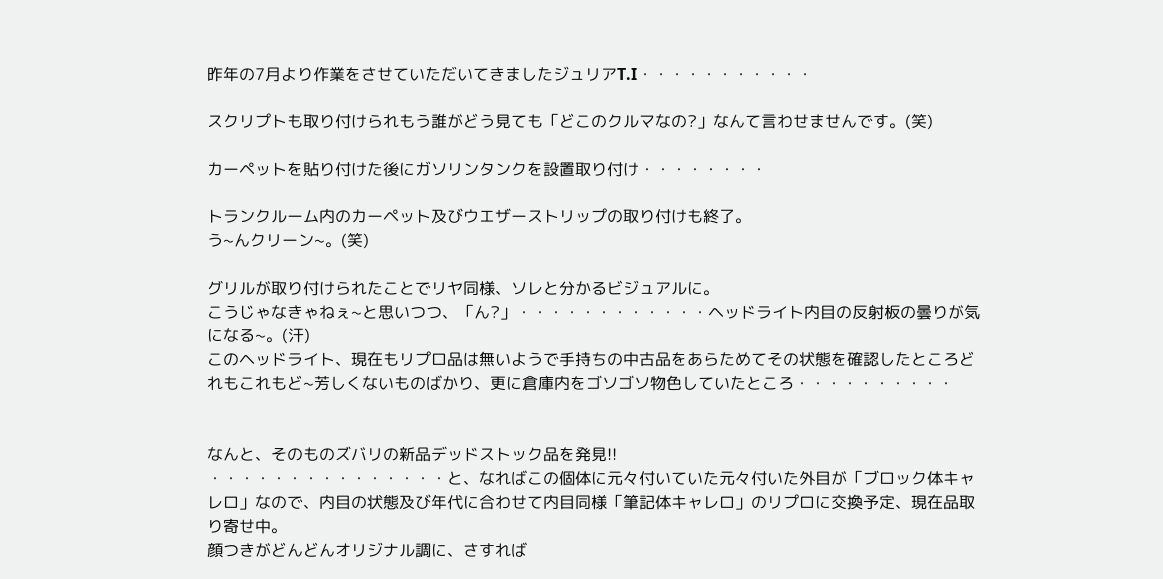昨年の7月より作業をさせていただいてきましたジュリアT.I・・・・・・・・・・・

スクリプトも取り付けられもう誰がどう見ても「どこのクルマなの?」なんて言わせませんです。(笑)

カーペットを貼り付けた後にガソリンタンクを設置取り付け・・・・・・・・

トランクルーム内のカーペット及びウエザーストリップの取り付けも終了。
う~んクリーン~。(笑)

グリルが取り付けられたことでリヤ同様、ソレと分かるビジュアルに。
こうじゃなきゃねぇ~と思いつつ、「ん?」・・・・・・・・・・・・ヘッドライト内目の反射板の曇りが気になる~。(汗)
このヘッドライト、現在もリプロ品は無いようで手持ちの中古品をあらためてその状態を確認したところどれもこれもど~芳しくないものばかり、更に倉庫内をゴソゴソ物色していたところ・・・・・・・・・・


なんと、そのものズバリの新品デッドストック品を発見!!
・・・・・・・・・・・・・・・と、なればこの個体に元々付いていた元々付いた外目が「ブロック体キャレロ」なので、内目の状態及び年代に合わせて内目同様「筆記体キャレロ」のリプロに交換予定、現在品取り寄せ中。
顔つきがどんどんオリジナル調に、さすれば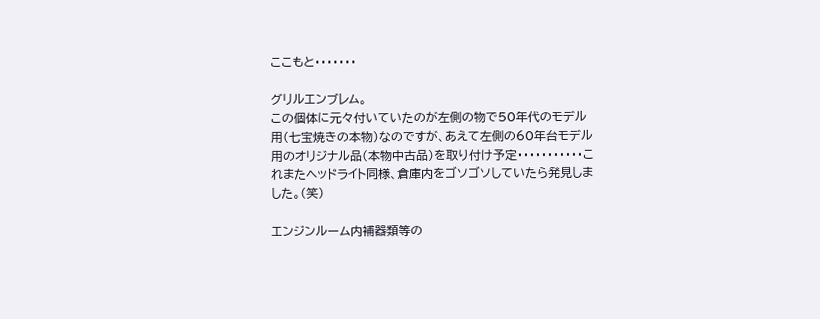ここもと・・・・・・・

グリルエンブレム。
この個体に元々付いていたのが左側の物で50年代のモデル用(七宝焼きの本物)なのですが、あえて左側の60年台モデル用のオリジナル品(本物中古品)を取り付け予定・・・・・・・・・・・これまたヘッドライト同様、倉庫内をゴソゴソしていたら発見しました。(笑)

エンジンルーム内補器類等の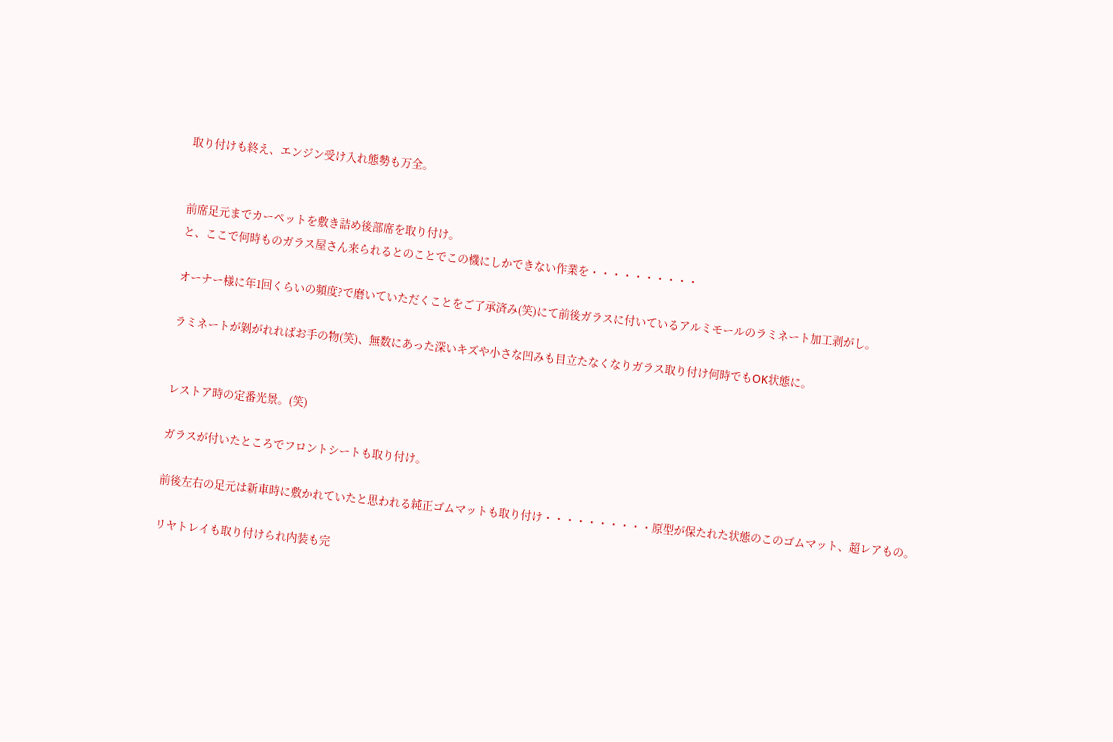取り付けも終え、エンジン受け入れ態勢も万全。


前席足元までカーペットを敷き詰め後部席を取り付け。
と、ここで何時ものガラス屋さん来られるとのことでこの機にしかできない作業を・・・・・・・・・・

オーナー様に年1回くらいの頻度?で磨いていただくことをご了承済み(笑)にて前後ガラスに付いているアルミモールのラミネート加工剥がし。

ラミネートが剝がれればお手の物(笑)、無数にあった深いキズや小さな凹みも目立たなくなりガラス取り付け何時でもOK状態に。


レストア時の定番光景。(笑)

ガラスが付いたところでフロントシートも取り付け。

前後左右の足元は新車時に敷かれていたと思われる純正ゴムマットも取り付け・・・・・・・・・・原型が保たれた状態のこのゴムマット、超レアもの。

リヤトレイも取り付けられ内装も完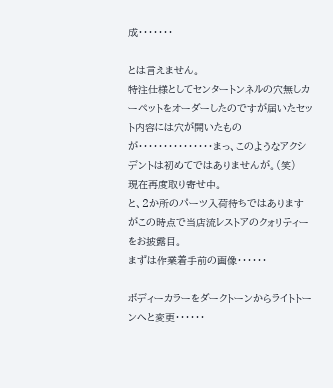成・・・・・・・

とは言えません。
特注仕様としてセンタートンネルの穴無しカーペットをオーダーしたのですが届いたセット内容には穴が開いたものが・・・・・・・・・・・・・・・まっ、このようなアクシデントは初めてではありませんが。(笑)
現在再度取り寄せ中。
と、2か所のパーツ入荷待ちではありますがこの時点で当店流レストアのクォリティーをお披露目。
まずは作業着手前の画像・・・・・・

ボディーカラーをダークトーンからライトトーンへと変更・・・・・・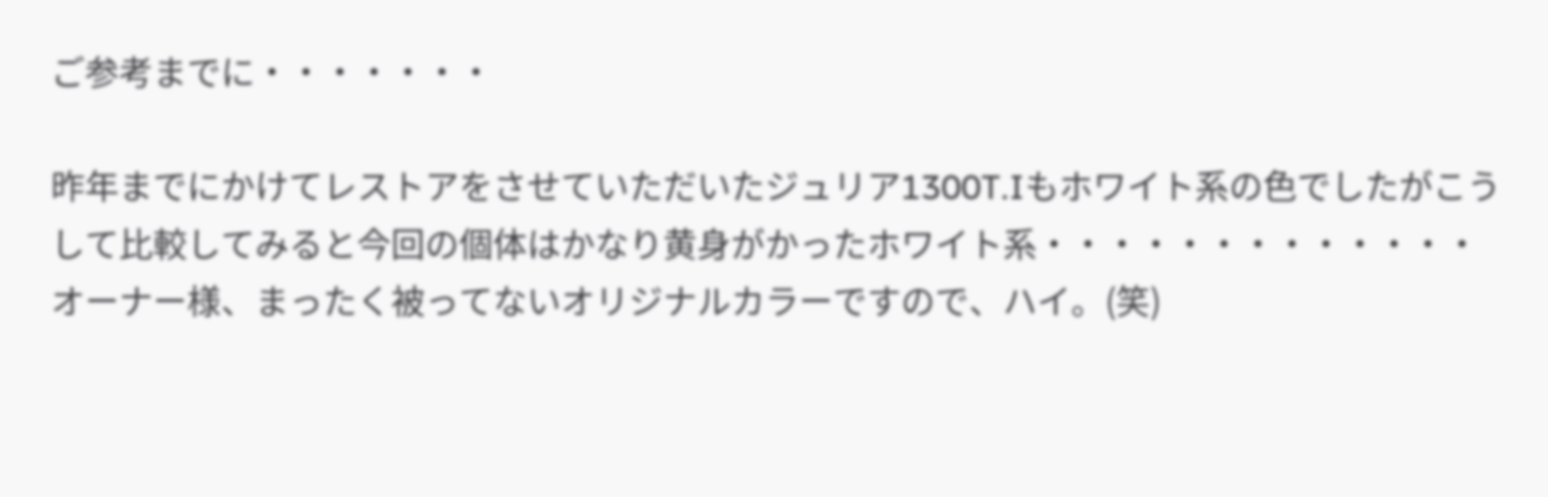ご参考までに・・・・・・・

昨年までにかけてレストアをさせていただいたジュリア1300T.Iもホワイト系の色でしたがこうして比較してみると今回の個体はかなり黄身がかったホワイト系・・・・・・・・・・・・・
オーナー様、まったく被ってないオリジナルカラーですので、ハイ。(笑)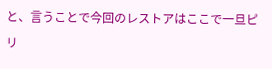と、言うことで今回のレストアはここで一旦ピリ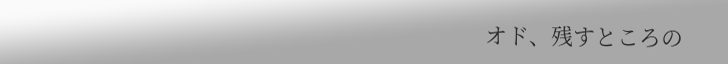オド、残すところの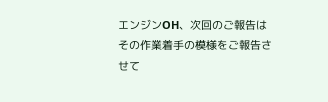エンジンOH、次回のご報告はその作業着手の模様をご報告させて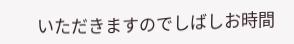いただきますのでしばしお時間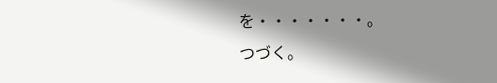を・・・・・・・。
つづく。